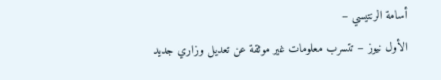أسامة الرنتيسي –
الأول نيوز – تتسرب معلومات غير موثقة عن تعديل وزاري جديد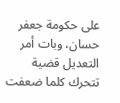على حكومة جعفر حسان، وبات أمر التعديل قضية تتحرك كلما ضعفت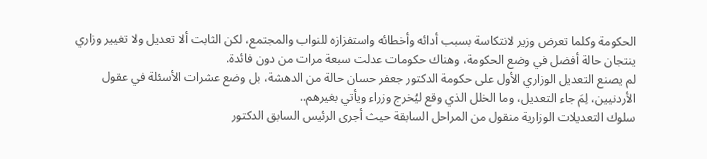الحكومة وكلما تعرض وزير لانتكاسة بسبب أدائه وأخطائه واستفزازه للنواب والمجتمع، لكن الثابت ألا تعديل ولا تغيير وزاري ينتجان حالة أفضل في وضع الحكومة، وهناك حكومات عدلت سبعة مرات من دون فائدة.
لم يصنع التعديل الوزاري الأول على حكومة الدكتور جعفر حسان حالة من الدهشة، بل وضع عشرات الأسئلة في عقول الأردنيين، لِمَ جاء التعديل، وما الخلل الذي وقع ليُخرج وزراء ويأتي بغيرهم..
سلوك التعديلات الوزارية منقول من المراحل السابقة حيث أجرى الرئيس السابق الدكتور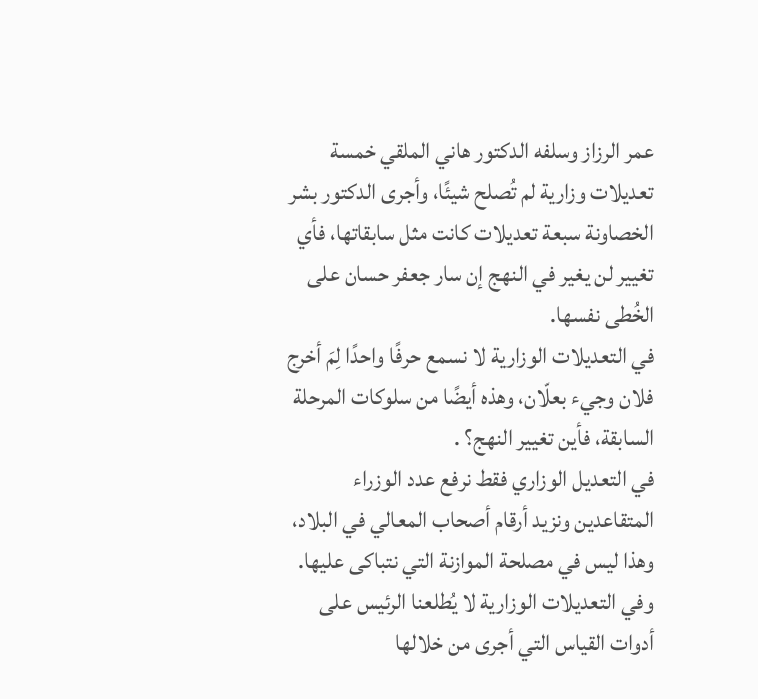عمر الرزاز وسلفه الدكتور هاني الملقي خمسة تعديلات وزارية لم تُصلح شيئًا، وأجرى الدكتور بشر الخصاونة سبعة تعديلات كانت مثل سابقاتها، فأي تغيير لن يغير في النهج إن سار جعفر حسان على الخُطى نفسها.
في التعديلات الوزارية لا نسمع حرفًا واحدًا لِمَ أخرج فلان وجيء بعلّان، وهذه أيضًا من سلوكات المرحلة السابقة، فأين تغيير النهج؟ .
في التعديل الوزاري فقط نرفع عدد الوزراء المتقاعدين ونزيد أرقام أصحاب المعالي في البلاد، وهذا ليس في مصلحة الموازنة التي نتباكى عليها.
وفي التعديلات الوزارية لا يُطلعنا الرئيس على أدوات القياس التي أجرى من خلالها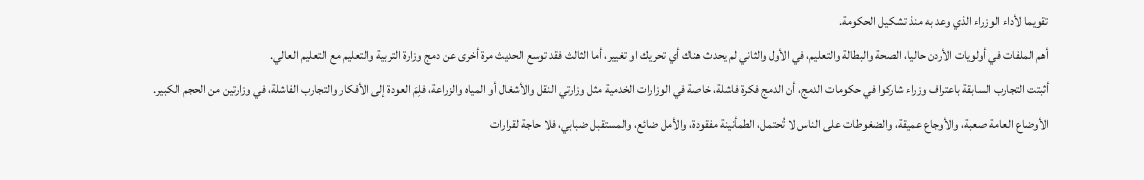تقويما لأداء الوزراء الذي وعد به منذ تشكيل الحكومة.
أهم الملفات في أولويات الأردن حاليا، الصحة والبطالة والتعليم، في الأول والثاني لم يحدث هناك أي تحريك او تغيير، أما الثالث فقد توسع الحديث مرة أخرى عن دمج وزارة التربية والتعليم مع التعليم العالي.
أثبتت التجارب السابقة باعتراف وزراء شاركوا في حكومات الدمج، أن الدمج فكرة فاشلة، خاصة في الوزارات الخدمية مثل وزارتي النقل والأشغال أو المياه والزراعة، فلِمَ العودة إلى الأفكار والتجارب الفاشلة، في وزارتين من الحجم الكبير.
الأوضاع العامة صعبة، والأوجاع عميقة، والضغوطات على الناس لا تُحتمل، الطمأنينة مفقودة، والأمل ضائع، والمستقبل ضبابي، فلا حاجة لقرارات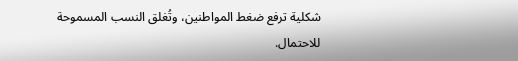شكلية ترفع ضغط المواطنين، وتُغلق النسب المسموحة للاحتمال.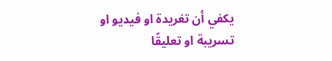يكفي أن تغريدة او فيديو او تسريبة او تعليقًا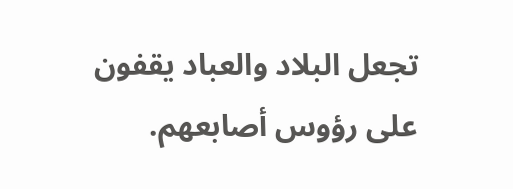تجعل البلاد والعباد يقفون على رؤوس أصابعهم.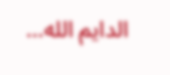الدايم الله…